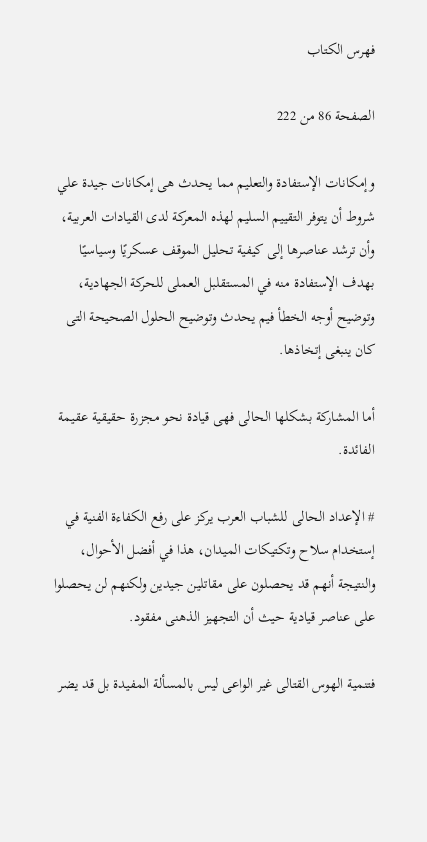فهرس الكتاب

الصفحة 86 من 222

وإمكانات الإستفادة والتعليم مما يحدث هى إمكانات جيدة علي شروط أن يتوفر التقييم السليم لهذه المعركة لدى القيادات العربية، وأن ترشد عناصرها إلى كيفية تحليل الموقف عسكريًا وسياسيًا بهدف الإستفادة منه في المستقلبل العملى للحركة الجهادية، وتوضيح أوجه الخطأ فيم يحدث وتوضيح الحلول الصحيحة التى كان ينبغى إتخاذها.

أما المشاركة بشكلها الحالى فهى قيادة نحو مجزرة حقيقية عقيمة الفائدة.

# الإعداد الحالى للشباب العرب يركز على رفع الكفاءة الفنية في إستخدام سلاح وتكتيكات الميدان، هذا في أفضل الأحوال، والنتيجة أنهم قد يحصلون على مقاتلين جيدين ولكنهم لن يحصلوا على عناصر قيادية حيث أن التجهيز الذهنى مفقود.

فتنمية الهوس القتالى غير الواعى ليس بالمسألة المفيدة بل قد يضر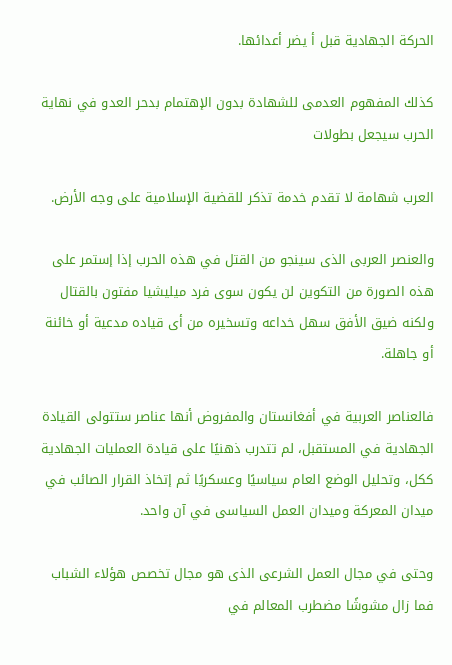الحركة الجهادية قبل أ يضر أعدائها.

كذلك المفهوم العدمى للشهادة بدون الإهتمام بدحر العدو في نهاية الحرب سيجعل بطولات

العرب شهامة لا تقدم خدمة تذكر للقضية الإسلامية على وجه الأرض.

والعنصر العربى الذى سينجو من القتل في هذه الحرب إذا إستمر على هذه الصورة من التكوين لن يكون سوى فرد ميليشيا مفتون بالقتال ولكنه ضيق الأفق سهل خداعه وتسخيره من أى قياده مدعية أو خائنة أو جاهلة.

فالعناصر العربية في أفغانستان والمفروض أنها عناصر ستتولى القيادة الجهادية في المستقبل، لم تتدرب ذهنيًا على قيادة العمليات الجهادية ككل، وتحليل الوضع العام سياسيًا وعسكريًا ثم إتخاذ القرار الصائب في ميدان المعركة وميدان العمل السياسى في آن واحد.

وحتى في مجال العمل الشرعى الذى هو مجال تخصص هؤلاء الشباب فما زال مشوشًا مضطرب المعالم في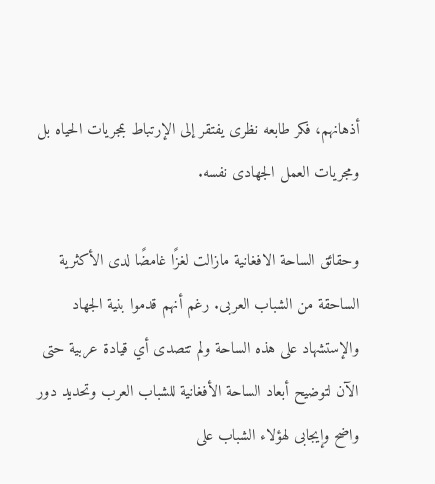أذهانهم، فكر طابعه نظرى يفتقر إلى الإرتباط بمجريات الحياه بل ومجريات العمل الجهادى نفسه.

وحقائق الساحة الافغانية مازالت لغزًا غامضًا لدى الأكثرية الساحقة من الشباب العربى. رغم أنهم قدموا بنية الجهاد والإستشهاد على هذه الساحة ولم تتصدى أي قيادة عربية حتى الآن لتوضيح أبعاد الساحة الأفغانية للشباب العرب وتحديد دور واضح وإيجابى لهؤلاء الشباب على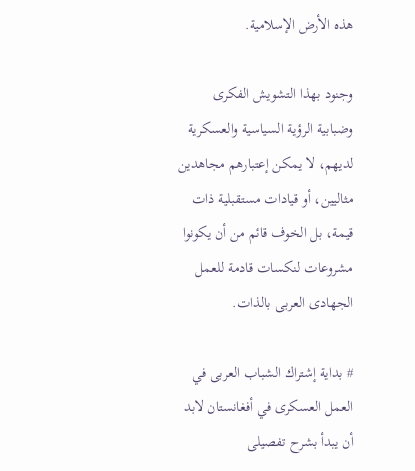هذه الأرض الإسلامية.

وجنود بهذا التشويش الفكرى وضبابية الرؤية السياسية والعسكرية لديهم، لا يمكن إعتبارهم مجاهدين مثاليين، أو قيادات مستقبلية ذات قيمة، بل الخوف قائم من أن يكونوا مشروعات لنكسات قادمة للعمل الجهادى العربى بالذات.

# بداية إشتراك الشباب العربى في العمل العسكرى في أفغانستان لابد أن يبدأ بشرح تفصيلى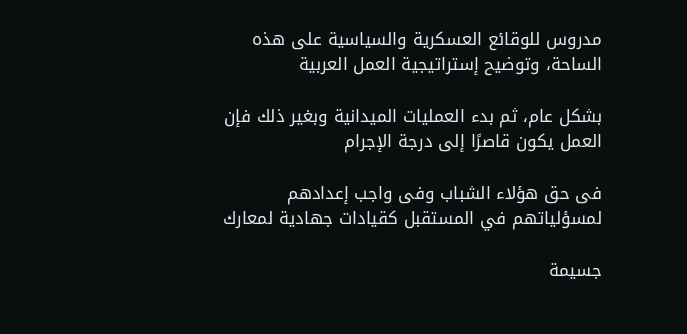مدروس للوقائع العسكرية والسياسية على هذه الساحة، وتوضيح إستراتيجية العمل العربية

بشكل عام، ثم بدء العمليات الميدانية وبغير ذلك فإن العمل يكون قاصرًا إلى درجة الإجرام

فى حق هؤلاء الشباب وفى واجب إعدادهم لمسؤلياتهم في المستقبل كقيادات جهادية لمعارك

جسيمة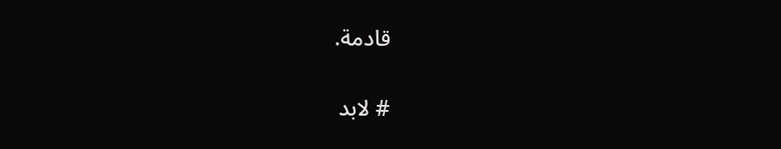قادمة.

# لابد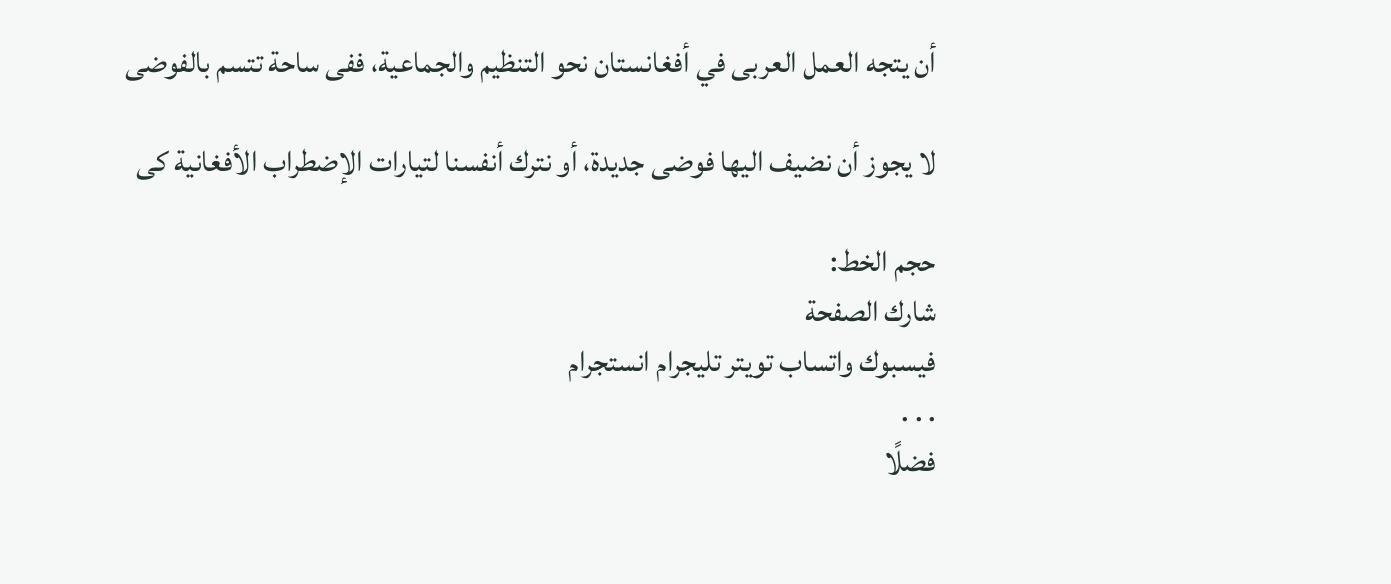أن يتجه العمل العربى في أفغانستان نحو التنظيم والجماعية، ففى ساحة تتسم بالفوضى

لا يجوز أن نضيف اليها فوضى جديدة، أو نترك أنفسنا لتيارات الإضطراب الأفغانية كى

حجم الخط:
شارك الصفحة
فيسبوك واتساب تويتر تليجرام انستجرام
. . .
فضلًا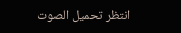انتظر تحميل الصوت